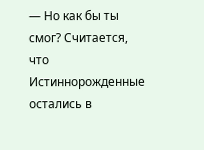— Но как бы ты смог? Считается, что Истиннорожденные остались в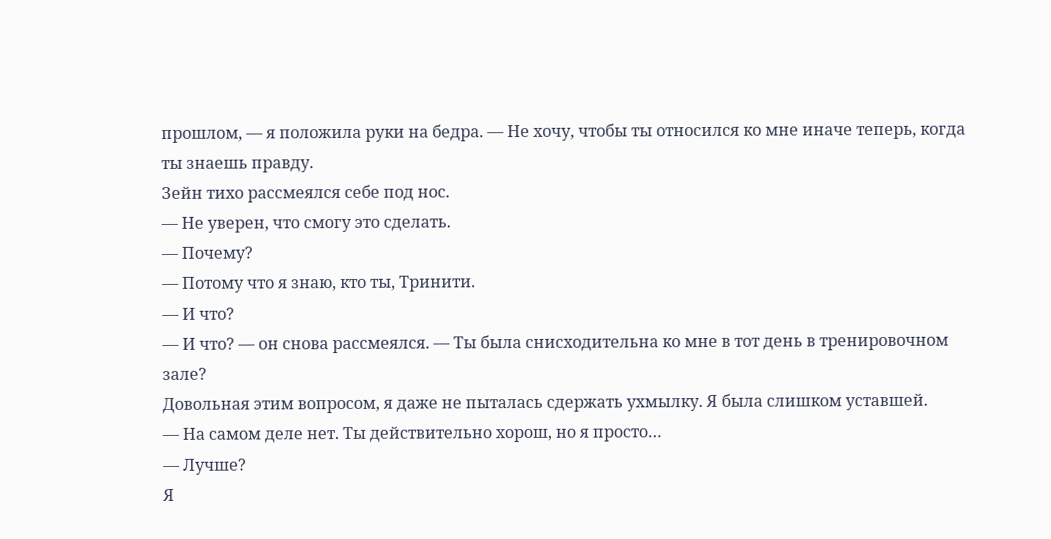прошлом, — я положила руки на бедра. — Не хочу, чтобы ты относился ко мне иначе теперь, когда ты знаешь правду.
Зейн тихо рассмеялся себе под нос.
— Не уверен, что смогу это сделать.
— Почему?
— Потому что я знаю, кто ты, Тринити.
— И что?
— И что? — он снова рассмеялся. — Ты была снисходительна ко мне в тот день в тренировочном зале?
Довольная этим вопросом, я даже не пыталась сдержать ухмылку. Я была слишком уставшей.
— На самом деле нет. Ты действительно хорош, но я просто…
— Лучше?
Я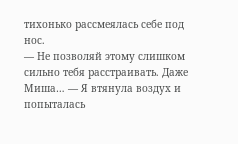тихонько рассмеялась себе под нос.
— Не позволяй этому слишком сильно тебя расстраивать. Даже Миша… — Я втянула воздух и попыталась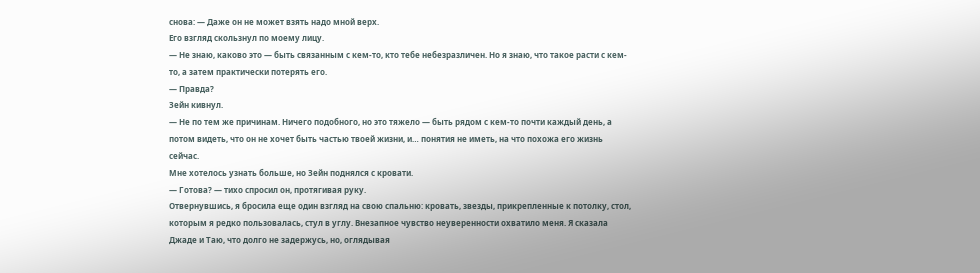снова: — Даже он не может взять надо мной верх.
Его взгляд скользнул по моему лицу.
— Не знаю, каково это — быть связанным с кем-то, кто тебе небезразличен. Но я знаю, что такое расти с кем-то, а затем практически потерять его.
— Правда?
Зейн кивнул.
— Не по тем же причинам. Ничего подобного, но это тяжело — быть рядом с кем-то почти каждый день, а потом видеть, что он не хочет быть частью твоей жизни, и… понятия не иметь, на что похожа его жизнь сейчас.
Мне хотелось узнать больше, но Зейн поднялся с кровати.
— Готова? — тихо спросил он, протягивая руку.
Отвернувшись, я бросила еще один взгляд на свою спальню: кровать, звезды, прикрепленные к потолку, стол, которым я редко пользовалась, стул в углу. Внезапное чувство неуверенности охватило меня. Я сказала Джаде и Таю, что долго не задержусь, но, оглядывая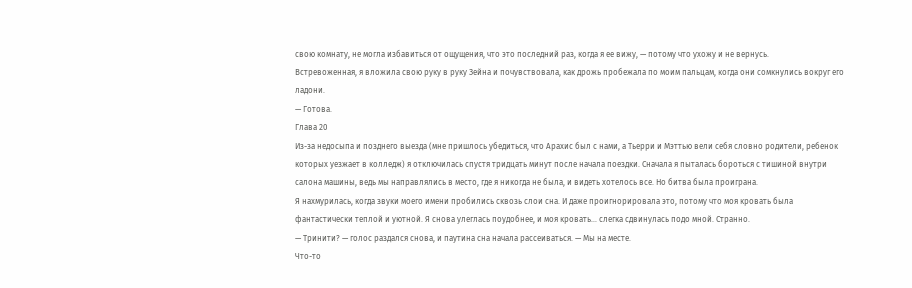свою комнату, не могла избавиться от ощущения, что это последний раз, когда я ее вижу, — потому что ухожу и не вернусь.
Встревоженная, я вложила свою руку в руку Зейна и почувствовала, как дрожь пробежала по моим пальцам, когда они сомкнулись вокруг его ладони.
— Готова.
Глава 20
Из-за недосыпа и позднего выезда (мне пришлось убедиться, что Арахис был с нами, а Тьерри и Мэттью вели себя словно родители, ребенок которых уезжает в колледж) я отключилась спустя тридцать минут после начала поездки. Сначала я пыталась бороться с тишиной внутри салона машины, ведь мы направлялись в место, где я никогда не была, и видеть хотелось все. Но битва была проиграна.
Я нахмурилась, когда звуки моего имени пробились сквозь слои сна. И даже проигнорировала это, потому что моя кровать была фантастически теплой и уютной. Я снова улеглась поудобнее, и моя кровать… слегка сдвинулась подо мной. Странно.
— Тринити? — голос раздался снова, и паутина сна начала рассеиваться. — Мы на месте.
Что-то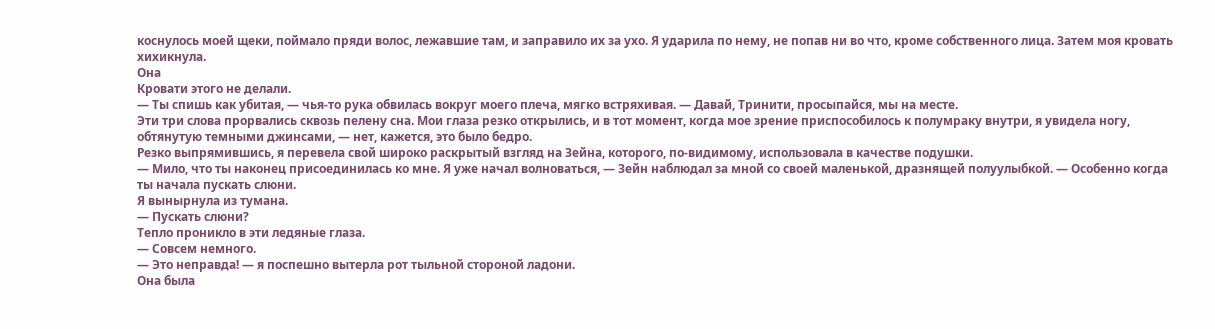коснулось моей щеки, поймало пряди волос, лежавшие там, и заправило их за ухо. Я ударила по нему, не попав ни во что, кроме собственного лица. Затем моя кровать хихикнула.
Она
Кровати этого не делали.
— Ты спишь как убитая, — чья-то рука обвилась вокруг моего плеча, мягко встряхивая. — Давай, Тринити, просыпайся, мы на месте.
Эти три слова прорвались сквозь пелену сна. Мои глаза резко открылись, и в тот момент, когда мое зрение приспособилось к полумраку внутри, я увидела ногу, обтянутую темными джинсами, — нет, кажется, это было бедро.
Резко выпрямившись, я перевела свой широко раскрытый взгляд на Зейна, которого, по-видимому, использовала в качестве подушки.
— Мило, что ты наконец присоединилась ко мне. Я уже начал волноваться, — Зейн наблюдал за мной со своей маленькой, дразнящей полуулыбкой. — Особенно когда ты начала пускать слюни.
Я вынырнула из тумана.
— Пускать слюни?
Тепло проникло в эти ледяные глаза.
— Совсем немного.
— Это неправда! — я поспешно вытерла рот тыльной стороной ладони.
Она была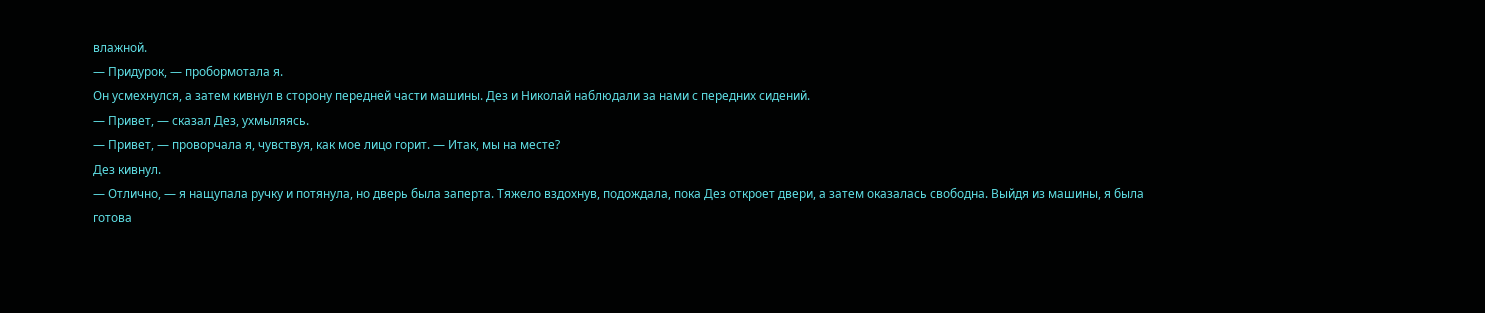влажной.
— Придурок, — пробормотала я.
Он усмехнулся, а затем кивнул в сторону передней части машины. Дез и Николай наблюдали за нами с передних сидений.
— Привет, — сказал Дез, ухмыляясь.
— Привет, — проворчала я, чувствуя, как мое лицо горит. — Итак, мы на месте?
Дез кивнул.
— Отлично, — я нащупала ручку и потянула, но дверь была заперта. Тяжело вздохнув, подождала, пока Дез откроет двери, а затем оказалась свободна. Выйдя из машины, я была готова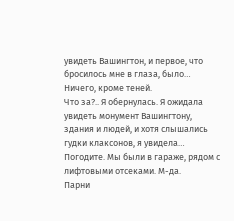увидеть Вашингтон, и первое, что бросилось мне в глаза, было…
Ничего, кроме теней.
Что за?.. Я обернулась. Я ожидала увидеть монумент Вашингтону, здания и людей, и хотя слышались гудки клаксонов, я увидела…
Погодите. Мы были в гараже, рядом с лифтовыми отсеками. М-да.
Парни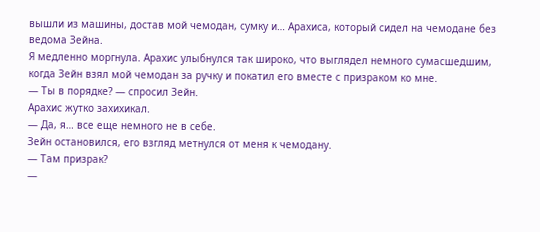вышли из машины, достав мой чемодан, сумку и… Арахиса, который сидел на чемодане без ведома Зейна.
Я медленно моргнула. Арахис улыбнулся так широко, что выглядел немного сумасшедшим, когда Зейн взял мой чемодан за ручку и покатил его вместе с призраком ко мне.
— Ты в порядке? — спросил Зейн.
Арахис жутко захихикал.
— Да, я… все еще немного не в себе.
Зейн остановился, его взгляд метнулся от меня к чемодану.
— Там призрак?
—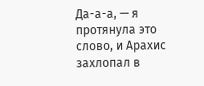Да-а-а, — я протянула это слово, и Арахис захлопал в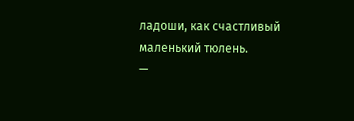ладоши, как счастливый маленький тюлень.
—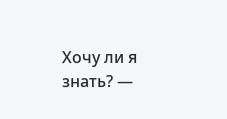Хочу ли я знать? —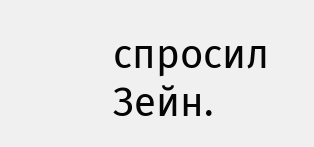спросил Зейн.